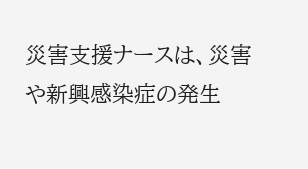災害支援ナースは、災害や新興感染症の発生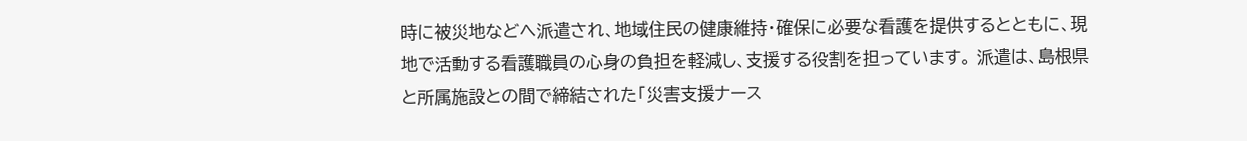時に被災地などへ派遣され、地域住民の健康維持・確保に必要な看護を提供するとともに、現地で活動する看護職員の心身の負担を軽減し、支援する役割を担っています。 派遣は、島根県と所属施設との間で締結された「災害支援ナース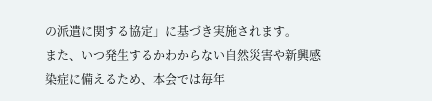の派遣に関する協定」に基づき実施されます。
また、いつ発生するかわからない自然災害や新興感染症に備えるため、本会では毎年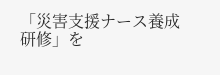「災害支援ナース養成研修」を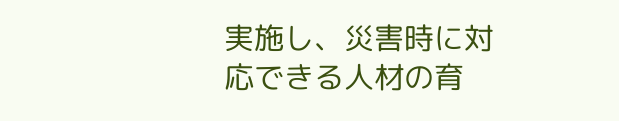実施し、災害時に対応できる人材の育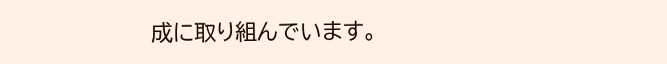成に取り組んでいます。